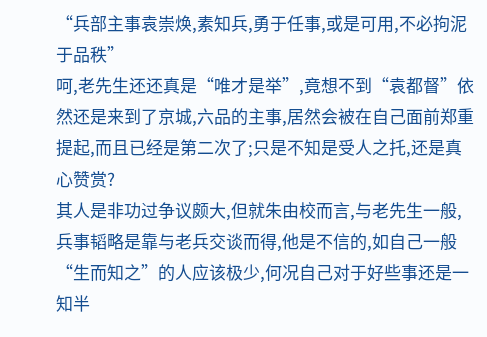“兵部主事袁崇焕,素知兵,勇于任事,或是可用,不必拘泥于品秩”
呵,老先生还还真是“唯才是举”,竟想不到“袁都督”依然还是来到了京城,六品的主事,居然会被在自己面前郑重提起,而且已经是第二次了;只是不知是受人之托,还是真心赞赏?
其人是非功过争议颇大,但就朱由校而言,与老先生一般,兵事韬略是靠与老兵交谈而得,他是不信的,如自己一般“生而知之”的人应该极少,何况自己对于好些事还是一知半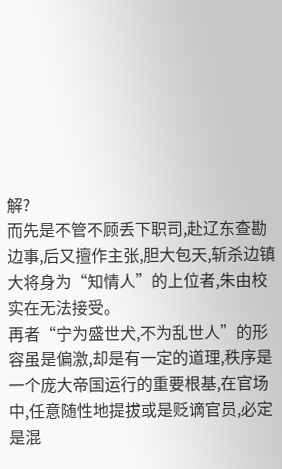解?
而先是不管不顾丢下职司,赴辽东查勘边事,后又擅作主张,胆大包天,斩杀边镇大将身为“知情人”的上位者,朱由校实在无法接受。
再者“宁为盛世犬,不为乱世人”的形容虽是偏激,却是有一定的道理,秩序是一个庞大帝国运行的重要根基,在官场中,任意随性地提拔或是贬谪官员,必定是混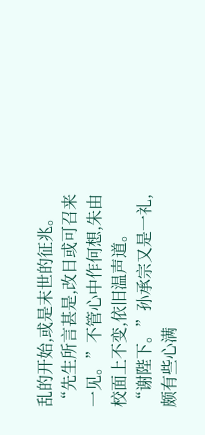乱的开始,或是末世的征兆。
“先生所言甚是,改日或可召来一见。”不管心中作何想,朱由校面上不变,依旧温声道。
“谢陛下。”孙承宗又是一礼,颇有些心满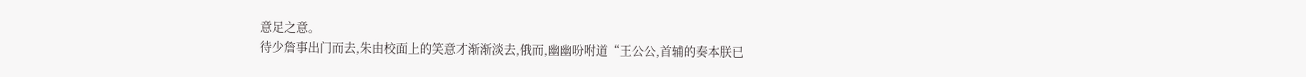意足之意。
待少詹事出门而去,朱由校面上的笑意才渐渐淡去,俄而,幽幽吩咐道“王公公,首辅的奏本朕已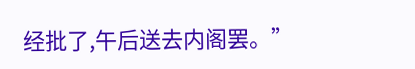经批了,午后送去内阁罢。”